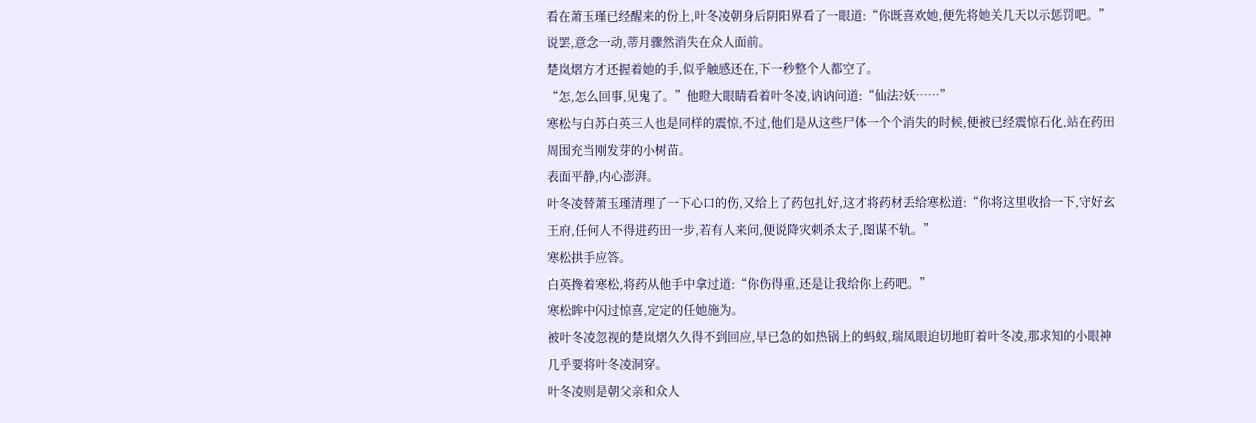看在萧玉瑾已经醒来的份上,叶冬凌朝身后阴阳界看了一眼道:“你既喜欢她,便先将她关几天以示惩罚吧。”
说罢,意念一动,蒂月骤然消失在众人面前。
楚岚熠方才还握着她的手,似乎触感还在,下一秒整个人都空了。
“怎,怎么回事,见鬼了。”他瞪大眼睛看着叶冬凌,讷讷问道:“仙法?妖……”
寒松与白苏白英三人也是同样的震惊,不过,他们是从这些尸体一个个消失的时候,便被已经震惊石化,站在药田周围充当刚发芽的小树苗。
表面平静,内心澎湃。
叶冬凌替萧玉瑾清理了一下心口的伤,又给上了药包扎好,这才将药材丢给寒松道:“你将这里收拾一下,守好玄王府,任何人不得进药田一步,若有人来问,便说降灾刺杀太子,图谋不轨。”
寒松拱手应答。
白英搀着寒松,将药从他手中拿过道:“你伤得重,还是让我给你上药吧。”
寒松眸中闪过惊喜,定定的任她施为。
被叶冬凌忽视的楚岚熠久久得不到回应,早已急的如热锅上的蚂蚁,瑞凤眼迫切地盯着叶冬凌,那求知的小眼神几乎要将叶冬凌洞穿。
叶冬凌则是朝父亲和众人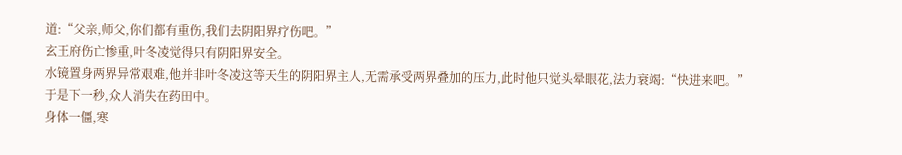道:“父亲,师父,你们都有重伤,我们去阴阳界疗伤吧。”
玄王府伤亡惨重,叶冬凌觉得只有阴阳界安全。
水镜置身两界异常艰难,他并非叶冬凌这等天生的阴阳界主人,无需承受两界叠加的压力,此时他只觉头晕眼花,法力衰竭:“快进来吧。”
于是下一秒,众人消失在药田中。
身体一僵,寒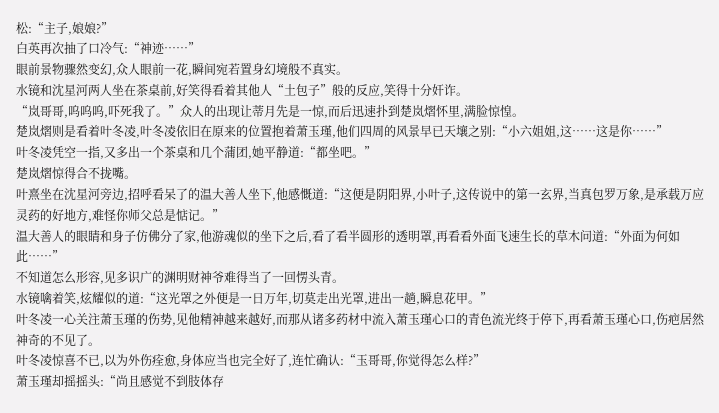松:“主子,娘娘?”
白英再次抽了口冷气:“神迹……”
眼前景物骤然变幻,众人眼前一花,瞬间宛若置身幻境般不真实。
水镜和沈星河两人坐在茶桌前,好笑得看着其他人“土包子”般的反应,笑得十分奸诈。
“岚哥哥,呜呜呜,吓死我了。”众人的出现让蒂月先是一惊,而后迅速扑到楚岚熠怀里,满脸惊惶。
楚岚熠则是看着叶冬凌,叶冬凌依旧在原来的位置抱着萧玉瑾,他们四周的风景早已天壤之别:“小六姐姐,这……这是你……”
叶冬凌凭空一指,又多出一个茶桌和几个蒲团,她平静道:“都坐吧。”
楚岚熠惊得合不拢嘴。
叶熹坐在沈星河旁边,招呼看呆了的温大善人坐下,他感慨道:“这便是阴阳界,小叶子,这传说中的第一玄界,当真包罗万象,是承载万应灵药的好地方,难怪你师父总是惦记。”
温大善人的眼睛和身子仿佛分了家,他游魂似的坐下之后,看了看半圆形的透明罩,再看看外面飞速生长的草木问道:“外面为何如此……”
不知道怎么形容,见多识广的渊明财神爷难得当了一回愣头青。
水镜噙着笑,炫耀似的道:“这光罩之外便是一日万年,切莫走出光罩,进出一趟,瞬息花甲。”
叶冬凌一心关注萧玉瑾的伤势,见他精神越来越好,而那从诸多药材中流入萧玉瑾心口的青色流光终于停下,再看萧玉瑾心口,伤疤居然神奇的不见了。
叶冬凌惊喜不已,以为外伤痊愈,身体应当也完全好了,连忙确认:“玉哥哥,你觉得怎么样?”
萧玉瑾却摇摇头:“尚且感觉不到肢体存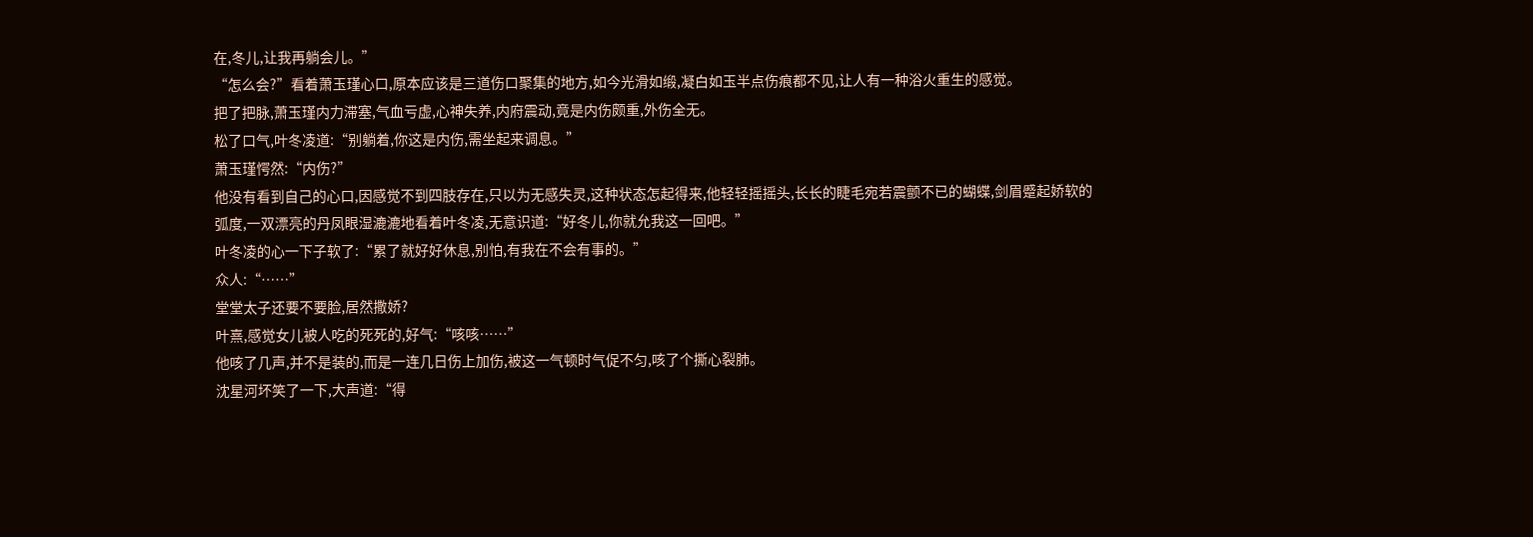在,冬儿,让我再躺会儿。”
“怎么会?”看着萧玉瑾心口,原本应该是三道伤口聚集的地方,如今光滑如缎,凝白如玉半点伤痕都不见,让人有一种浴火重生的感觉。
把了把脉,萧玉瑾内力滞塞,气血亏虚,心神失养,内府震动,竟是内伤颇重,外伤全无。
松了口气,叶冬凌道:“别躺着,你这是内伤,需坐起来调息。”
萧玉瑾愕然:“内伤?”
他没有看到自己的心口,因感觉不到四肢存在,只以为无感失灵,这种状态怎起得来,他轻轻摇摇头,长长的睫毛宛若震颤不已的蝴蝶,剑眉蹙起娇软的弧度,一双漂亮的丹凤眼湿漉漉地看着叶冬凌,无意识道:“好冬儿,你就允我这一回吧。”
叶冬凌的心一下子软了:“累了就好好休息,别怕,有我在不会有事的。”
众人:“……”
堂堂太子还要不要脸,居然撒娇?
叶熹,感觉女儿被人吃的死死的,好气:“咳咳……”
他咳了几声,并不是装的,而是一连几日伤上加伤,被这一气顿时气促不匀,咳了个撕心裂肺。
沈星河坏笑了一下,大声道:“得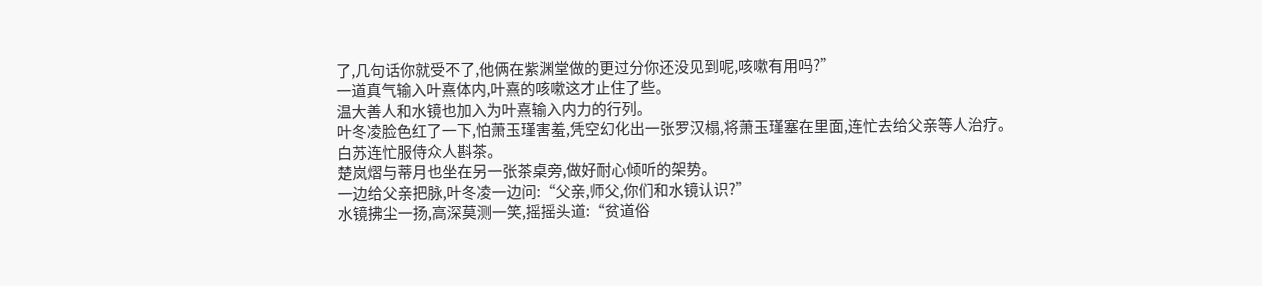了,几句话你就受不了,他俩在紫渊堂做的更过分你还没见到呢,咳嗽有用吗?”
一道真气输入叶熹体内,叶熹的咳嗽这才止住了些。
温大善人和水镜也加入为叶熹输入内力的行列。
叶冬凌脸色红了一下,怕萧玉瑾害羞,凭空幻化出一张罗汉榻,将萧玉瑾塞在里面,连忙去给父亲等人治疗。
白苏连忙服侍众人斟茶。
楚岚熠与蒂月也坐在另一张茶桌旁,做好耐心倾听的架势。
一边给父亲把脉,叶冬凌一边问:“父亲,师父,你们和水镜认识?”
水镜拂尘一扬,高深莫测一笑,摇摇头道:“贫道俗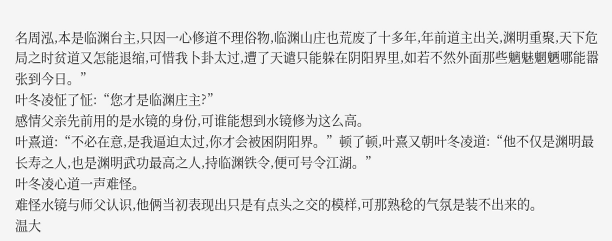名周泓,本是临渊台主,只因一心修道不理俗物,临渊山庄也荒废了十多年,年前道主出关,渊明重聚,天下危局之时贫道又怎能退缩,可惜我卜卦太过,遭了天谴只能躲在阴阳界里,如若不然外面那些魑魅魍魉哪能嚣张到今日。”
叶冬凌怔了怔:“您才是临渊庄主?”
感情父亲先前用的是水镜的身份,可谁能想到水镜修为这么高。
叶熹道:“不必在意,是我逼迫太过,你才会被困阴阳界。”顿了顿,叶熹又朝叶冬凌道:“他不仅是渊明最长寿之人,也是渊明武功最高之人,持临渊铁令,便可号令江湖。”
叶冬凌心道一声难怪。
难怪水镜与师父认识,他俩当初表现出只是有点头之交的模样,可那熟稔的气氛是装不出来的。
温大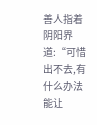善人指着阴阳界道:“可惜出不去,有什么办法能让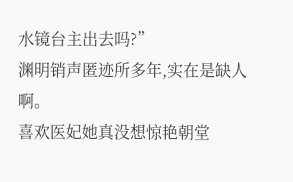水镜台主出去吗?”
渊明销声匿迹所多年,实在是缺人啊。
喜欢医妃她真没想惊艳朝堂